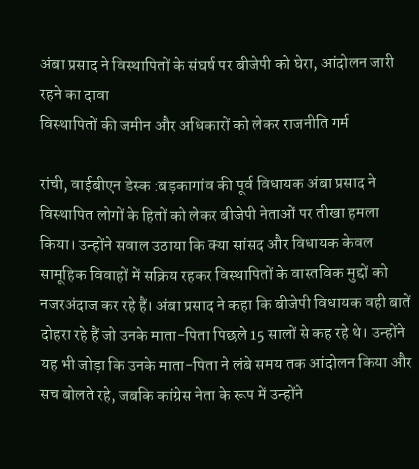अंबा प्रसाद ने विस्थापितों के संघर्ष पर बीजेपी को घेरा, आंदोलन जारी रहने का दावा
विस्थापितों की जमीन और अधिकारों को लेकर राजनीति गर्म

रांची, वाईबीएन डेस्क :बड़कागांव की पूर्व विधायक अंबा प्रसाद ने विस्थापित लोगों के हितों को लेकर बीजेपी नेताओं पर तीखा हमला किया। उन्होंने सवाल उठाया कि क्या सांसद और विधायक केवल सामूहिक विवाहों में सक्रिय रहकर विस्थापितों के वास्तविक मुद्दों को नजरअंदाज कर रहे हैं। अंबा प्रसाद ने कहा कि बीजेपी विधायक वही बातें दोहरा रहे हैं जो उनके माता-पिता पिछले 15 सालों से कह रहे थे। उन्होंने यह भी जोड़ा कि उनके माता-पिता ने लंबे समय तक आंदोलन किया और सच बोलते रहे, जबकि कांग्रेस नेता के रूप में उन्होंने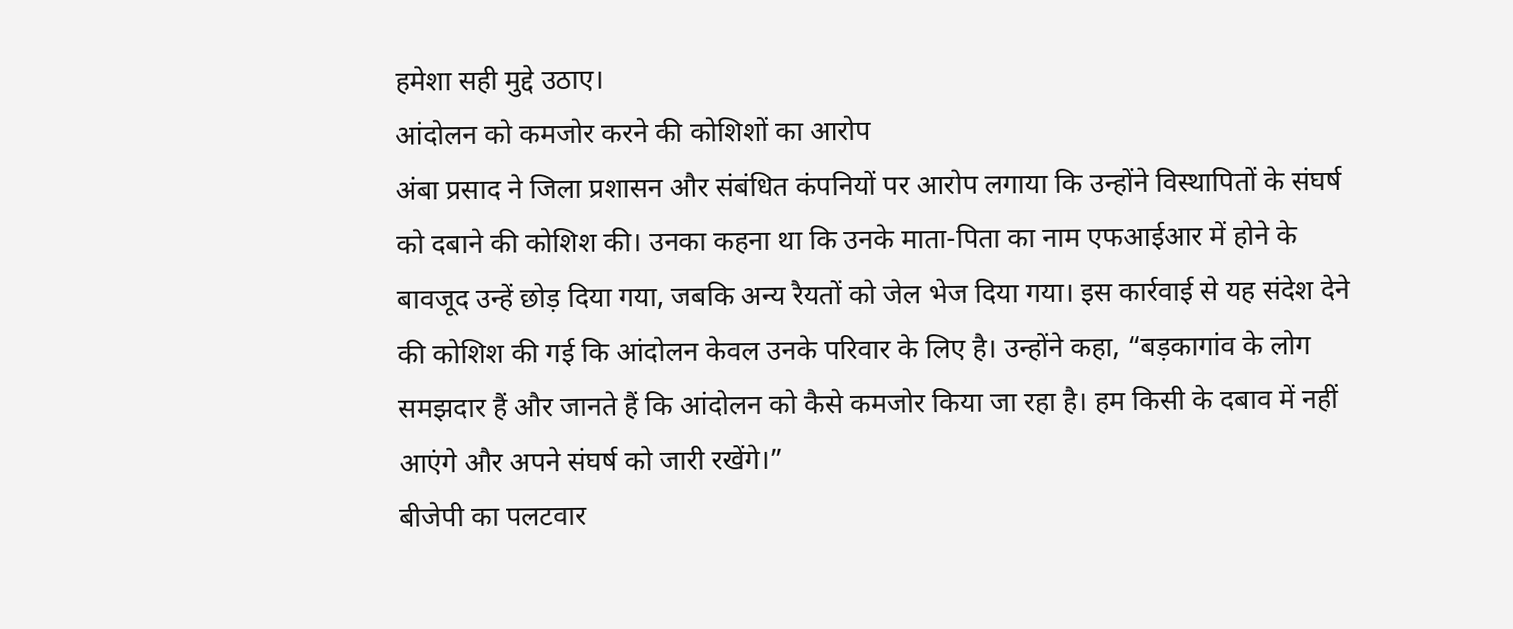हमेशा सही मुद्दे उठाए।
आंदोलन को कमजोर करने की कोशिशों का आरोप
अंबा प्रसाद ने जिला प्रशासन और संबंधित कंपनियों पर आरोप लगाया कि उन्होंने विस्थापितों के संघर्ष को दबाने की कोशिश की। उनका कहना था कि उनके माता-पिता का नाम एफआईआर में होने के बावजूद उन्हें छोड़ दिया गया, जबकि अन्य रैयतों को जेल भेज दिया गया। इस कार्रवाई से यह संदेश देने की कोशिश की गई कि आंदोलन केवल उनके परिवार के लिए है। उन्होंने कहा, “बड़कागांव के लोग समझदार हैं और जानते हैं कि आंदोलन को कैसे कमजोर किया जा रहा है। हम किसी के दबाव में नहीं आएंगे और अपने संघर्ष को जारी रखेंगे।”
बीजेपी का पलटवार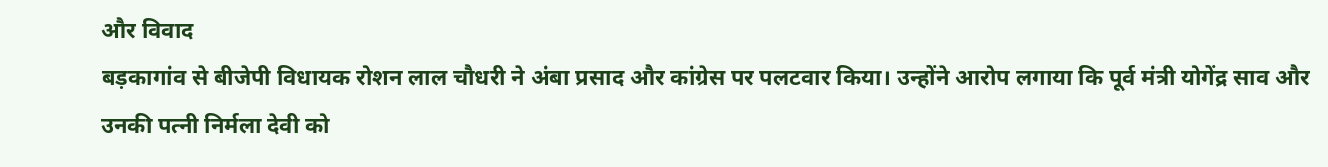और विवाद
बड़कागांव से बीजेपी विधायक रोशन लाल चौधरी ने अंबा प्रसाद और कांग्रेस पर पलटवार किया। उन्होंने आरोप लगाया कि पूर्व मंत्री योगेंद्र साव और उनकी पत्नी निर्मला देवी को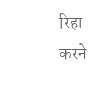रिहा करने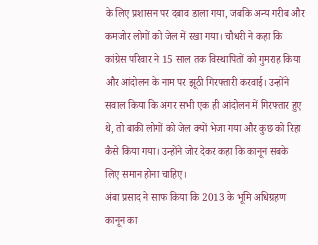के लिए प्रशासन पर दबाव डाला गया, जबकि अन्य गरीब और कमजोर लोगों को जेल में रखा गया। चौधरी ने कहा कि कांग्रेस परिवार ने 15 साल तक विस्थापितों को गुमराह किया और आंदोलन के नाम पर झूठी गिरफ्तारी करवाई। उन्होंने सवाल किया कि अगर सभी एक ही आंदोलन में गिरफ्तार हुए थे, तो बाकी लोगों को जेल क्यों भेजा गया और कुछ को रिहा कैसे किया गया। उन्होंने जोर देकर कहा कि कानून सबके लिए समान होना चाहिए।
अंबा प्रसाद ने साफ किया कि 2013 के भूमि अधिग्रहण कानून का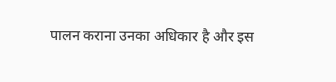पालन कराना उनका अधिकार है और इस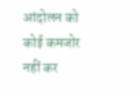आंदोलन को कोई कमजोर नहीं कर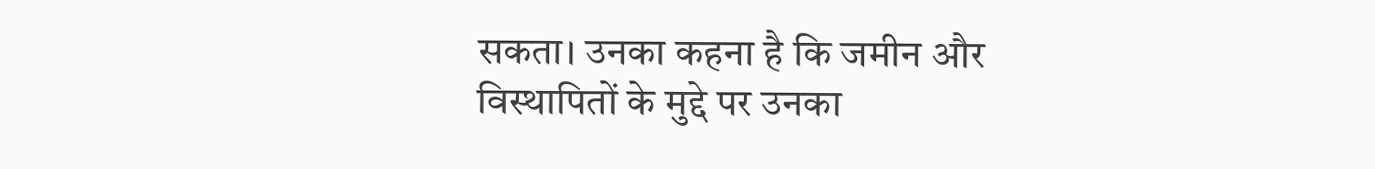सकता। उनका कहना है कि जमीन और विस्थापितों के मुद्दे पर उनका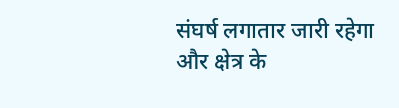संघर्ष लगातार जारी रहेगा और क्षेत्र के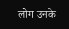लोग उनके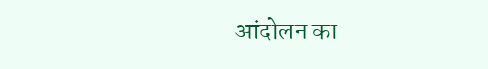आंदोलन का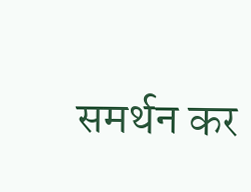समर्थन कर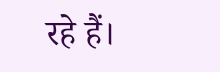रहे हैं।